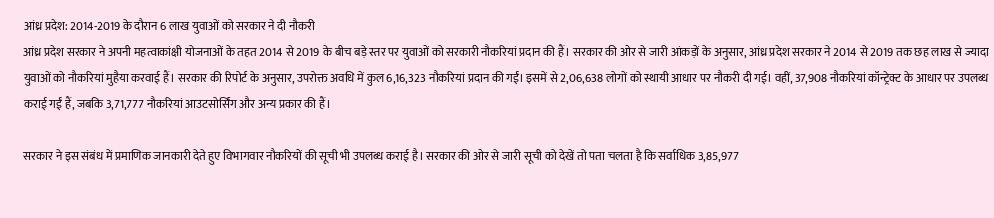आंध्र प्रदेश: 2014-2019 के दौरान 6 लाख युवाओं को सरकार ने दी नौकरी
आंध्र प्रदेश सरकार ने अपनी महत्वाकांक्षी योजनाओं के तहत 2014 से 2019 के बीच बड़े स्तर पर युवाओं को सरकारी नौकरियां प्रदान की हैं। सरकार की ओर से जारी आंकड़ों के अनुसार, आंध्र प्रदेश सरकार ने 2014 से 2019 तक छह लाख से ज्यादा युवाओं को नौकरियां मुहैया करवाई हैं। सरकार की रिपोर्ट के अनुसार, उपरोक्त अवधि में कुल 6,16,323 नौकरियां प्रदान की गईं। इसमें से 2,06,638 लोगों को स्थायी आधार पर नौकरी दी गई। वहीं, 37,908 नौकरियां कॉन्ट्रेक्ट के आधार पर उपलब्ध कराई गईं हैं, जबकि 3,71,777 नौकरियां आउटसोर्सिंग और अन्य प्रकार की हैं।

सरकार ने इस संबंध में प्रमाणिक जानकारी देते हुए विभागवार नौकरियों की सूची भी उपलब्ध कराई है। सरकार की ओर से जारी सूची को देखें तो पता चलता है कि सर्वाधिक 3,85,977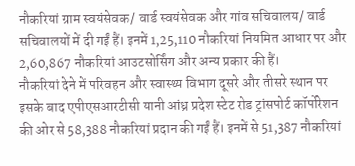नौकरियां ग्राम स्वयंसेवक/ वार्ड स्वयंसेवक और गांव सचिवालय/ वार्ड सचिवालयों में दी गईं हैं। इनमें 1,25,110 नौकरियां नियमित आधार पर और 2,60,867 नौकरियां आउटसोर्सिंग और अन्य प्रकार की हैं।
नौकरियां देने में परिवहन और स्वास्थ्य विभाग दूसरे और तीसरे स्थान पर
इसके बाद एपीएसआरटीसी यानी आंध्र प्रदेश स्टेट रोड ट्रांसपोर्ट कॉर्पोरेशन की ओर से 58,388 नौकरियां प्रदान की गईं हैं। इनमें से 51,387 नौकरियां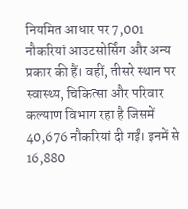नियमित आधार पर 7,001 नौकरियां आउटसोर्सिंग और अन्य प्रकार की हैं। वहीं, तीसरे स्थान पर स्वास्थ्य, चिकित्सा और परिवार कल्याण विभाग रहा है जिसमें 40,676 नौकरियां दी गईं। इनमें से 16,880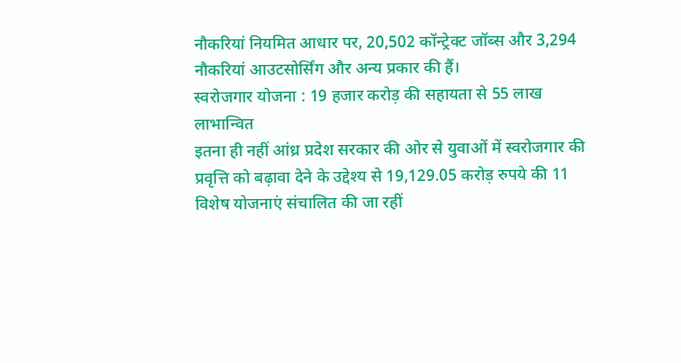नौकरियां नियमित आधार पर, 20,502 कॉन्ट्रेक्ट जॉब्स और 3,294 नौकरियां आउटसोर्सिंग और अन्य प्रकार की हैं।
स्वरोजगार योजना : 19 हजार करोड़ की सहायता से 55 लाख लाभान्वित
इतना ही नहीं आंध्र प्रदेश सरकार की ओर से युवाओं में स्वरोजगार की प्रवृत्ति को बढ़ावा देने के उद्देश्य से 19,129.05 करोड़ रुपये की 11 विशेष योजनाएं संचालित की जा रहीं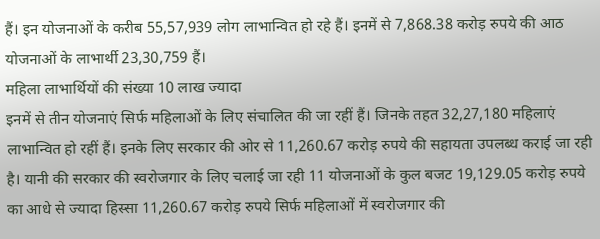हैं। इन योजनाओं के करीब 55,57,939 लोग लाभान्वित हो रहे हैं। इनमें से 7,868.38 करोड़ रुपये की आठ योजनाओं के लाभार्थी 23,30,759 हैं।
महिला लाभार्थियों की संख्या 10 लाख ज्यादा
इनमें से तीन योजनाएं सिर्फ महिलाओं के लिए संचालित की जा रहीं हैं। जिनके तहत 32,27,180 महिलाएं लाभान्वित हो रहीं हैं। इनके लिए सरकार की ओर से 11,260.67 करोड़ रुपये की सहायता उपलब्ध कराई जा रही है। यानी की सरकार की स्वरोजगार के लिए चलाई जा रही 11 योजनाओं के कुल बजट 19,129.05 करोड़ रुपये का आधे से ज्यादा हिस्सा 11,260.67 करोड़ रुपये सिर्फ महिलाओं में स्वरोजगार की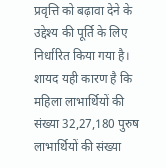प्रवृत्ति को बढ़ावा देने के उद्देश्य की पूर्ति के लिए निर्धारित किया गया है। शायद यही कारण है कि महिला लाभार्थियों की संख्या 32,27,180 पुरुष लाभार्थियों की संख्या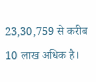23,30,759 से करीब 10 लाख अधिक है।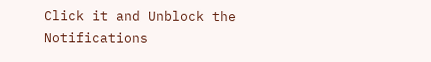Click it and Unblock the Notifications